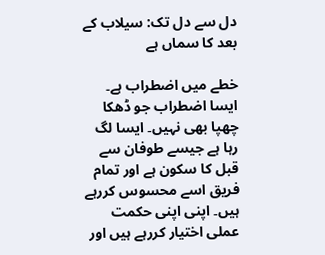دل سے دل تک: سیلاب کے بعد کا سماں ہے

خطے میں اضطراب ہے۔ ایسا اضطراب جو ڈھکا چھپا بھی نہیں۔ ایسا لگ رہا ہے جیسے طوفان سے قبل کا سکون ہے اور تمام فریق اسے محسوس کررہے ہیں۔ اپنی اپنی حکمت عملی اختیار کررہے ہیں اور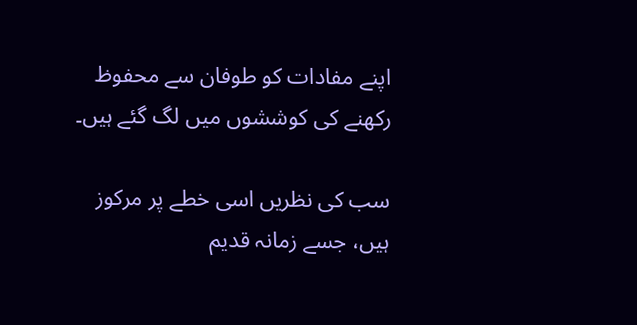اپنے مفادات کو طوفان سے محفوظ رکھنے کی کوششوں میں لگ گئے ہیں۔

سب کی نظریں اسی خطے پر مرکوز ہیں، جسے زمانہ قدیم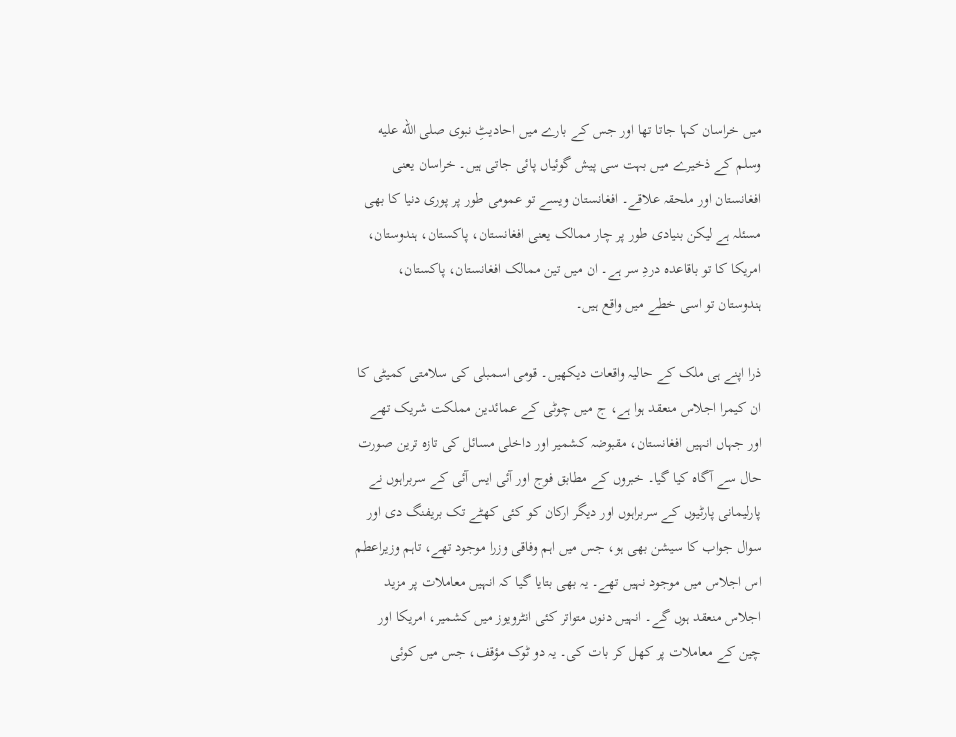میں خراسان کہا جاتا تھا اور جس کے بارے میں احادیٹِ نبوی صلى الله عليه وسلم کے ذخیرے میں بہت سی پیش گوئیاں پائی جاتی ہیں۔ خراسان یعنی افغانستان اور ملحقہ علاقے۔ افغانستان ویسے تو عمومی طور پر پوری دنیا کا بھی مسئلہ ہے لیکن بنیادی طور پر چار ممالک یعنی افغانستان، پاکستان، ہندوستان، امریکا کا تو باقاعدہ دردِ سر ہے۔ ان میں تین ممالک افغانستان، پاکستان، ہندوستان تو اسی خطے میں واقع ہیں۔

ذرا اپنے ہی ملک کے حالیہ واقعات دیکھیں۔ قومی اسمبلی کی سلامتی کمیٹی کا ان کیمرا اجلاس منعقد ہوا ہے، ج میں چوٹی کے عمائدین مملکت شریک تھے اور جہاں انہیں افغانستان، مقبوضہ کشمیر اور داخلی مسائل کی تازہ ترین صورت حال سے آگاہ کیا گیا۔ خبروں کے مطابق فوج اور آئی ایس آئی کے سربراہوں نے پارلیمانی پارٹیوں کے سربراہوں اور دیگر ارکان کو کئی کھٹے تک بریفنگ دی اور سوال جواب کا سیشن بھی ہو، جس میں اہم وفاقی وزرا موجود تھے، تاہم وزیراعطم اس اجلاس میں موجود نہیں تھے۔ یہ بھی بتایا گیا کہ انہیں معاملات پر مزید اجلاس منعقد ہوں گے۔ انہیں دنوں متواتر کئی انٹرویوز میں کشمیر، امریکا اور چین کے معاملات پر کھل کر بات کی۔ یہ دو ٹوک مؤقف، جس میں کوئی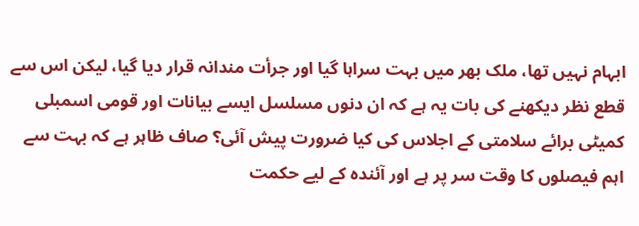ابہام نہیں تھا، ملک بھر میں بہت سراہا گیا اور جرأت مندانہ قرار دیا گیا، لیکن اس سے قطع نظر دیکھنے کی بات یہ ہے کہ ان دنوں مسلسل ایسے بیانات اور قومی اسمبلی کمیٹی برائے سلامتی کے اجلاس کی کیا ضرورت پیش آئی؟ صاف ظاہر ہے کہ بہت سے اہم فیصلوں کا وقت سر پر ہے اور آئندہ کے لیے حکمت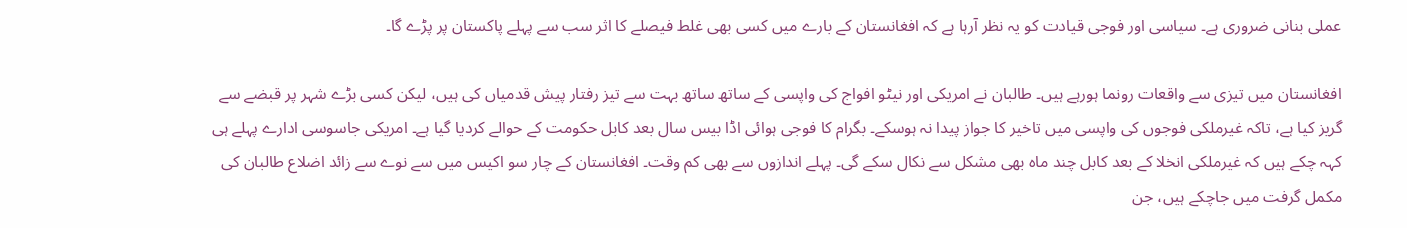عملی بنانی ضروری ہے۔ سیاسی اور فوجی قیادت کو یہ نظر آرہا ہے کہ افغانستان کے بارے میں کسی بھی غلط فیصلے کا اثر سب سے پہلے پاکستان پر پڑے گا۔

افغانستان میں تیزی سے واقعات رونما ہورہے ہیں۔ طالبان نے امریکی اور نیٹو افواج کی واپسی کے ساتھ ساتھ بہت سے تیز رفتار پیش قدمیاں کی ہیں، لیکن کسی بڑے شہر پر قبضے سے گریز کیا ہے، تاکہ غیرملکی فوجوں کی واپسی میں تاخیر کا جواز پیدا نہ ہوسکے۔ بگرام کا فوجی ہوائی اڈا بیس سال بعد کابل حکومت کے حوالے کردیا گیا ہے۔ امریکی جاسوسی ادارے پہلے ہی کہہ چکے ہیں کہ غیرملکی انخلا کے بعد کابل چند ماہ بھی مشکل سے نکال سکے گی۔ پہلے اندازوں سے بھی کم وقت۔ افغانستان کے چار سو اکیس میں سے نوے سے زائد اضلاع طالبان کی مکمل گرفت میں جاچکے ہیں، جن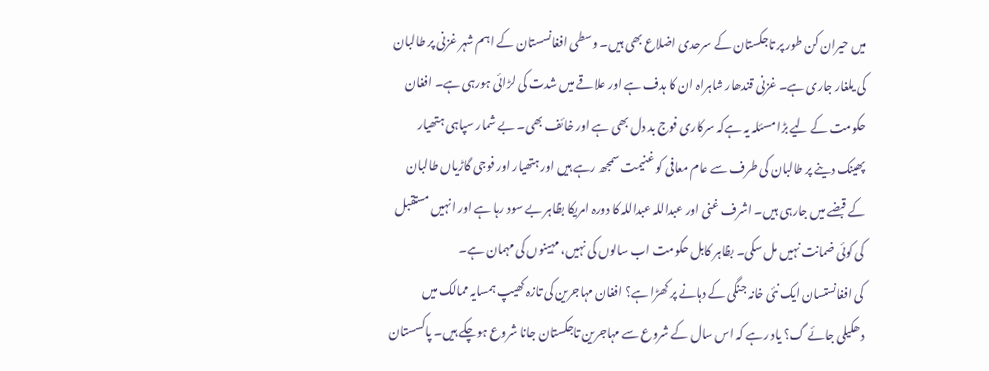میں حیران کن طور پر تاجکستان کے سرحدی اضلاع بھی ہیں۔ وسطی افغانسستان کے اہم شہر غزنی پر طالبان کی یلغار جاری ہے۔ غزنی قندھار شاہراہ ان کا ہدف ہے اور علاقے میں شدت کی لڑائی ہورہی ہے۔ افغان حکومت کے لیے بڑا مسئلہ یہ ہےکہ سرکاری فوج بد دل بھی ہے اور خائف بھی۔ بے شمار سپاہی ہتھیار پھینک دینے پر طالبان کی طرف سے عام معافی کو غنیمت سمجھ رہے ہیں اور ہتھیار اور فوجی گاڑیاں طالبان کے قبضے میں جارہی ہیں۔ اشرف غنی اور عبداللہ عبداللہ کا دورہ امریکا بظاہر بے سود رہا ہے اور انہیں مستقبل کی کوئی ضمانت نہیں مل سکی۔ بظاہر کابل حکومت اب سالوں کی نہیں، مہینوں کی مہمان ہے۔
کی افغانستسان ایک نئی خانہ جنگی کے دہانے پر کھڑا ہے؟ افغان مہاجرین کی تازہ کھیپ ہمسایہ ممالک میں دھکیلی جائے گ؟ یاد رہے کہ اس سال کے شروع سے مہاجرین تاجکستان جانا شروع ہوچکے ہیں۔ پاکسستان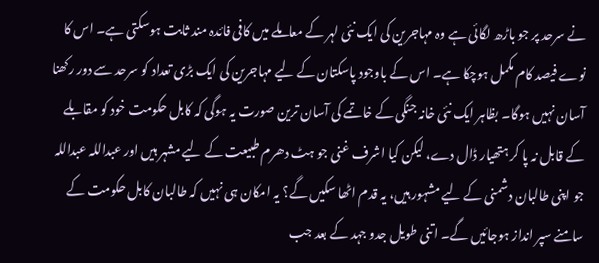نے سرحد پر جو باڑھ لگائی ہے وہ مہاجرین کی ایک نئی لہر کے معاملے میں کافی فائدہ مند ثابت ہوسکتی ہے۔ اس کا نوے فیصد کام مکمل ہوچکا ہے۔ اس کے باوجود پاسکتان کے لیے مہاجرین کی ایک بڑی تعداد کو سرحد سے دور رکھنا آسان نہیں ہوگا۔ بظاہر ایک نئی خانہ جنگی کے خاتمے کی آسان ترین صورت یہ ہوگی کہ کابل حکومت خود کو مقابلے کے قابل نہ پا کر ہتھیار ڈال دے، لیکن کیا اشرف غنی جو ہٹ دھرم طبیعت کے لیے مشہر ہیں اور عبداللہ عبداللہ جو اپنی طالبان دشمنی کے لیے مشہور ہیں، یہ قدم اٹھا سکیں گے؟ یہ امکان ہی نہیں کہ طالبان کابل حکومت کے سامنے سپر انداز ہوجائیں گے۔ اتنی طویل جدو جہد کے بعد جب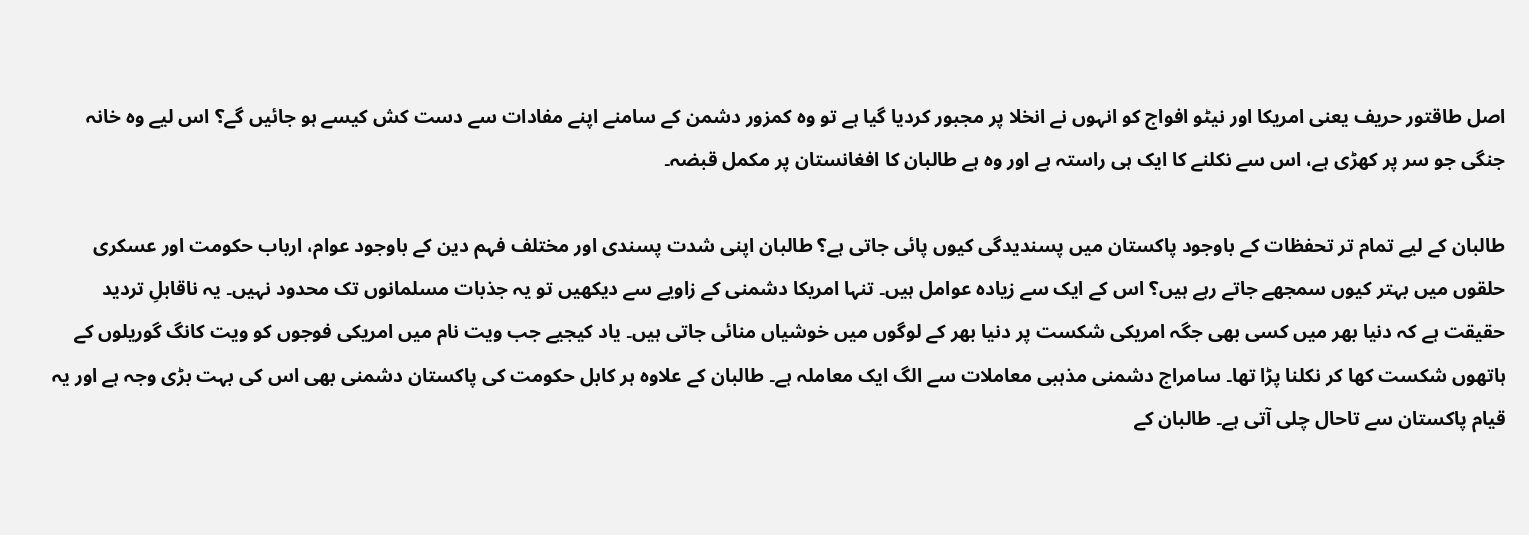اصل طاقتور حریف یعنی امریکا اور نیٹو افواج کو انہوں نے انخلا پر مجبور کردیا گیا ہے تو وہ کمزور دشمن کے سامنے اپنے مفادات سے دست کش کیسے ہو جائیں گے؟ اس لیے وہ خانہ جنگی جو سر پر کھڑی ہے، اس سے نکلنے کا ایک ہی راستہ ہے اور وہ ہے طالبان کا افغانستان پر مکمل قبضہ۔

طالبان کے لیے تمام تر تحفظات کے باوجود پاکستان میں پسندیدگی کیوں پائی جاتی ہے؟ طالبان اپنی شدت پسندی اور مختلف فہم دین کے باوجود عوام، ارباب حکومت اور عسکری حلقوں میں بہتر کیوں سمجھے جاتے رہے ہیں؟ اس کے ایک سے زیادہ عوامل ہیں۔ تنہا امریکا دشمنی کے زاویے سے دیکھیں تو یہ جذبات مسلمانوں تک محدود نہیں۔ یہ ناقابلِ تردید حقیقت ہے کہ دنیا بھر میں کسی بھی جگہ امریکی شکست پر دنیا بھر کے لوگوں میں خوشیاں منائی جاتی ہیں۔ یاد کیجیے جب ویت نام میں امریکی فوجوں کو ویت کانگ گوریلوں کے ہاتھوں شکست کھا کر نکلنا پڑا تھا۔ سامراج دشمنی مذہبی معاملات سے الگ ایک معاملہ ہے۔ طالبان کے علاوہ ہر کابل حکومت کی پاکستان دشمنی بھی اس کی بہت بڑی وجہ ہے اور یہ قیام پاکستان سے تاحال چلی آتی ہے۔ طالبان کے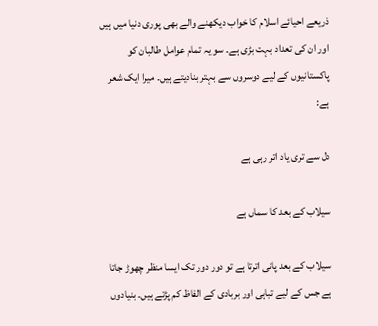ذریعے احیائے اسلام کا خواب دیکھنے والے بھی پوری دنیا میں ہیں اور ان کی تعداد بہت بڑی ہے۔ سو یہ تمام عوامل طالبان کو پاکستانیوں کے لیے دوسروں سے بہتر بنادیتے ہیں۔ میرا ایک شعر ہے:

دل سے تری یاد اتر رہی ہے

سیلاب کے بعد کا سماں ہے

سیلاب کے بعد پانی اترتا ہے تو دور دور تک ایسا منظر چھوڑ جاتا ہے جس کے لیے تباہی اور بربادی کے الفاظ کم پڑتے ہیں۔ بنیادوں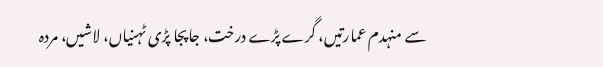سے منہدم عمارتیں، گرے پڑے درخت، جاپجا پڑی ٹہنیاں، لاشیں، مردہ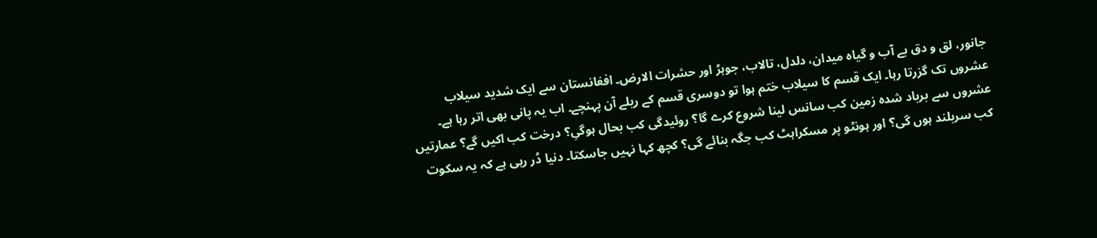جانور، لق و دق بے آب و گیاہ میدان، دلدل، تالاب، جوہڑ اور حشرات الارض۔ افغانستان سے ایک شدید سیلاب عشروں تک گزرتا رہا۔ ایک قسم کا سیلاب ختم ہوا تو دوسری قسم کے ریلے آن پہنچے۔ اب یہ پانی بھی اتر رہا ہے۔ عشروں سے برباد شدہ زمین کب سانس لینا شروع کرے گا؟ روئیدگی کب بحال ہوگیِ؟ درخت کب اکیں گے؟ عمارتیں کب سربلند ہوں گی؟ اور ہونٹو پر مسکراہٹ کب جگہ بنائے گی؟ کچھ کہا نہیں جاسکتا۔ دنیا ڈر رہی ہے کہ یہ سکوت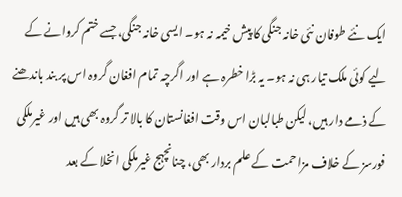ایک نئے طوفان نئی خانہ جنگی کا پیش خیمہ نہ ہو۔ ایسی خانہ جنگی، جسے ختم کروانے کے لیے کوئی ملک تیار ہی نہ ہو۔ یہ بڑا خطرہ ہے اور اگرچہ تمام افغان گروہ اس پر بند باندھنے کے ذمے دار ہیں، لیکن طبالبان اس وقت افغانستان کا بالا تر گروہ بھی ہیں اور غیرملکی فورسز کے خلاف مزاحمت کے علم بردار بھی، چنانچہج غیرملکی انخلا کے بعد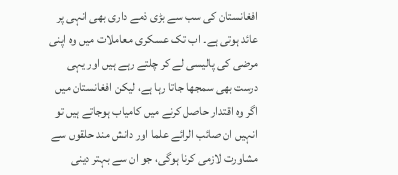افغانستان کی سب سے بڑی ذمے داری بھی انہی پر عائد ہوتی ہے۔ اب تک عسکری معاملات میں وہ اپنی مرضی کی پالیسی لے کر چلتے رہے ہیں اور یہی درست بھی سمجھا جاتا رہا ہے، لیکن افغانستان میں اگر وہ اقتدار حاصل کرنے میں کامیاب ہوجاتے ہیں تو انہیں ان صائب الرائے علما اور دانش مند حلقوں سے مشاورت لازمی کرنا ہوگی، جو ان سے بہتر دینی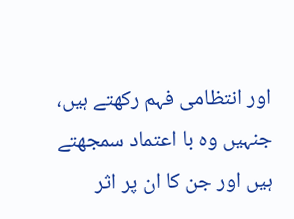اور انتظامی فہم رکھتے ہیں، جنہیں وہ با اعتماد سمجھتے ہیں اور جن کا ان پر اثر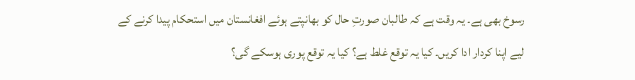رسوخ بھی ہے۔ یہ وقت ہے کہ طالبان صورتِ حال کو بھانپتے ہوئے افغانستان میں استحکام پیدا کرنے کے لیے اپنا کردار ادا کریں۔ کیا یہ توقع غلط ہے؟ کیا یہ توقع پوری ہوسکے گی؟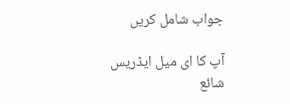جواب شامل کریں

آپ کا ای میل ایڈریس شائع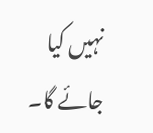نہیں کیا جائے گا۔